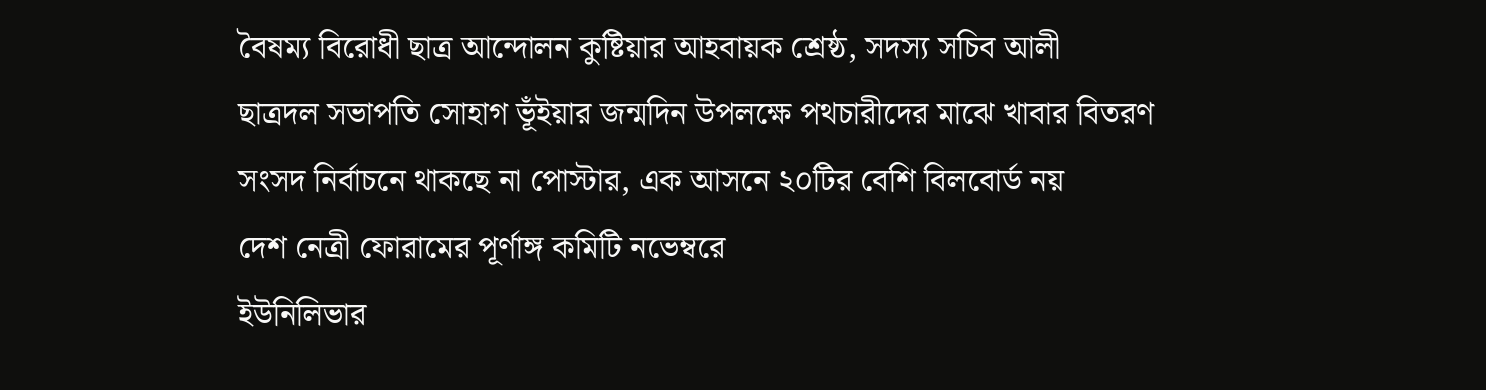বৈষম্য বিরোধী ছাত্র আন্দোলন কুষ্টিয়ার আহবায়ক শ্রেষ্ঠ, সদস্য সচিব আলী
ছাত্রদল সভাপতি সোহাগ ভূঁইয়ার জন্মদিন উপলক্ষে পথচারীদের মাঝে খাবার বিতরণ
সংসদ নির্বাচনে থাকছে না পোস্টার, এক আসনে ২০টির বেশি বিলবোর্ড নয়
দেশ নেত্রী ফোরামের পূর্ণাঙ্গ কমিটি নভেম্বরে
ইউনিলিভার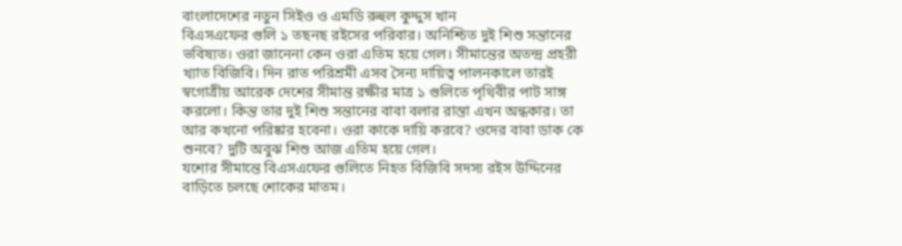বাংলাদেশের নতুন সিইও ও এমডি রুহুল কুদ্দুস খান
বিএসএফের গুলি ১ তছনছ রইসের পরিবার। অনিশ্চিত দুই শিশু সন্তানের ভবিষ্যত। ওরা জানেনা কেন ওরা এতিম হয়ে গেল। সীমান্তের অতন্দ্র প্রহরী খ্যাত বিজিবি। দিন রাত পরিশ্রমী এসব সৈন্য দায়িত্ব পালনকালে তারই স্বগোত্রীয় আরেক দেশের সীমান্ত রক্ষীর মাত্র ১ গুলিতে পৃথিবীর পাট সাঙ্গ করলো। কিন্ত তার দুই শিশু সন্তানের বাবা বলার রাস্তা এখন অন্ধকার। তা আর কখনো পরিষ্কার হবেনা। ওরা কাকে দায়ি করবে? ওদের বাবা ডাক কে শুনবে? দুটি অবুঝ শিশু আজ এতিম হয়ে গেল।
যশোর সীমান্তে বিএসএফের গুলিতে নিহত বিজিবি সদস্য রইস উদ্দিনের বাড়িতে চলছে শোকের মাতম।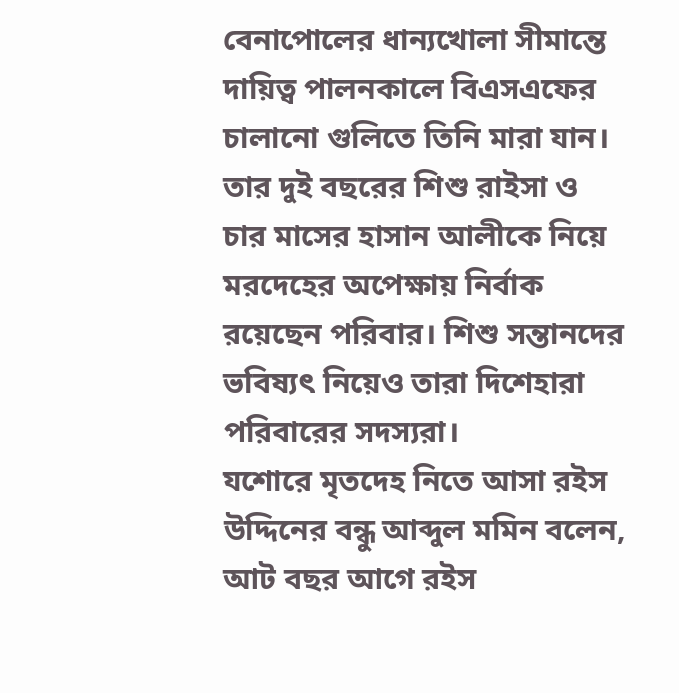বেনাপোলের ধান্যখোলা সীমান্তে দায়িত্ব পালনকালে বিএসএফের চালানো গুলিতে তিনি মারা যান। তার দুই বছরের শিশু রাইসা ও চার মাসের হাসান আলীকে নিয়ে মরদেহের অপেক্ষায় নির্বাক রয়েছেন পরিবার। শিশু সন্তানদের ভবিষ্যৎ নিয়েও তারা দিশেহারা পরিবারের সদস্যরা।
যশোরে মৃতদেহ নিতে আসা রইস উদ্দিনের বন্ধু আব্দুল মমিন বলেন, আট বছর আগে রইস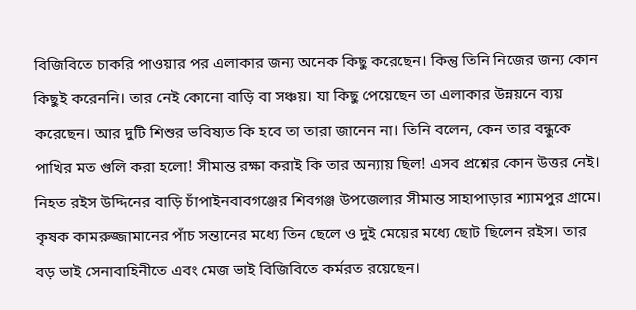বিজিবিতে চাকরি পাওয়ার পর এলাকার জন্য অনেক কিছু করেছেন। কিন্তু তিনি নিজের জন্য কোন কিছুই করেননি। তার নেই কোনো বাড়ি বা সঞ্চয়। যা কিছু পেয়েছেন তা এলাকার উন্নয়নে ব্যয় করেছেন। আর দুটি শিশুর ভবিষ্যত কি হবে তা তারা জানেন না। তিনি বলেন, কেন তার বন্ধুকে পাখির মত গুলি করা হলো! সীমান্ত রক্ষা করাই কি তার অন্যায় ছিল! এসব প্রশ্নের কোন উত্তর নেই।
নিহত রইস উদ্দিনের বাড়ি চাঁপাইনবাবগঞ্জের শিবগঞ্জ উপজেলার সীমান্ত সাহাপাড়ার শ্যামপুর গ্রামে। কৃষক কামরুজ্জামানের পাঁচ সন্তানের মধ্যে তিন ছেলে ও দুই মেয়ের মধ্যে ছোট ছিলেন রইস। তার বড় ভাই সেনাবাহিনীতে এবং মেজ ভাই বিজিবিতে কর্মরত রয়েছেন।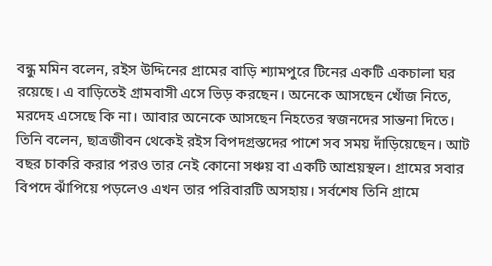বন্ধু মমিন বলেন, রইস উদ্দিনের গ্রামের বাড়ি শ্যামপুরে টিনের একটি একচালা ঘর রয়েছে। এ বাড়িতেই গ্রামবাসী এসে ভিড় করছেন। অনেকে আসছেন খোঁজ নিতে, মরদেহ এসেছে কি না। আবার অনেকে আসছেন নিহতের স্বজনদের সান্তনা দিতে।
তিনি বলেন, ছাত্রজীবন থেকেই রইস বিপদগ্রস্তদের পাশে সব সময় দাঁড়িয়েছেন। আট বছর চাকরি করার পরও তার নেই কোনো সঞ্চয় বা একটি আশ্রয়স্থল। গ্রামের সবার বিপদে ঝাঁপিয়ে পড়লেও এখন তার পরিবারটি অসহায়। সর্বশেষ তিনি গ্রামে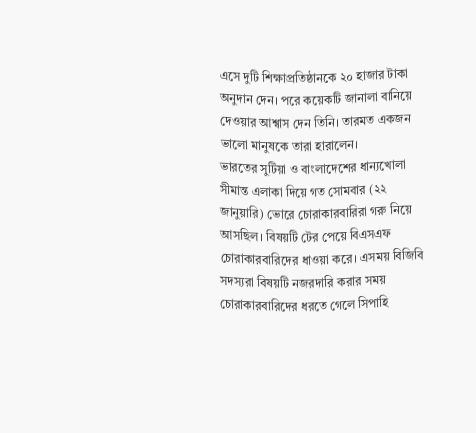এসে দুটি শিক্ষাপ্রতিষ্ঠানকে ২০ হাজার টাকা অনুদান দেন। পরে কয়েকটি জানালা বানিয়ে দেওয়ার আশ্বাস দেন তিনি। তারমত একজন ভালো মানুষকে তারা হারালেন।
ভারতের সুটিয়া ও বাংলাদেশের ধান্যখোলা সীমান্ত এলাকা দিয়ে গত সোমবার (২২ জানুয়ারি) ভোরে চোরাকারবারিরা গরু নিয়ে আসছিল। বিষয়টি টের পেয়ে বিএসএফ চোরাকারবারিদের ধাওয়া করে। এসময় বিজিবি সদস্যরা বিষয়টি নজরদারি করার সময় চোরাকারবারিদের ধরতে গেলে সিপাহি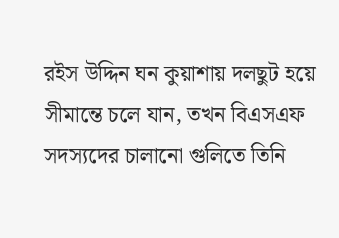রইস উদ্দিন ঘন কুয়াশায় দলছুট হয়ে সীমান্তে চলে যান, তখন বিএসএফ সদস্যদের চালানো গুলিতে তিনি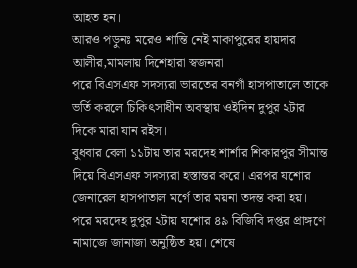আহত হন।
আরও পড়ুনঃ মরেও শান্তি নেই মাকাপুরের হায়দার আলীর,মামলায় দিশেহারা স্বজনরা
পরে বিএসএফ সদস্যরা ভারতের বনগাঁ হাসপাতালে তাকে ভর্তি করলে চিকিৎসাধীন অবস্থায় ওইদিন দুপুর ২টার দিকে মারা যান রইস।
বুধবার বেলা ১১টায় তার মরদেহ শার্শার শিকারপুর সীমান্ত দিয়ে বিএসএফ সদস্যরা হস্তান্তর করে। এরপর যশোর জেনারেল হাসপাতাল মর্গে তার ময়না তদন্ত করা হয়। পরে মরদেহ দুপুর ২টায় যশোর ৪৯ বিজিবি দপ্তর প্রাঙ্গণে নামাজে জানাজা অনুষ্ঠিত হয়। শেষে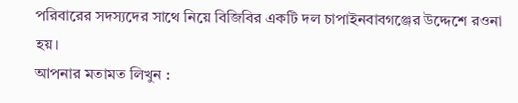পরিবারের সদস্যদের সাথে নিয়ে বিজিবির একটি দল চাপাইনবাবগঞ্জের উদ্দেশে রওনা হয়।
আপনার মতামত লিখুন :